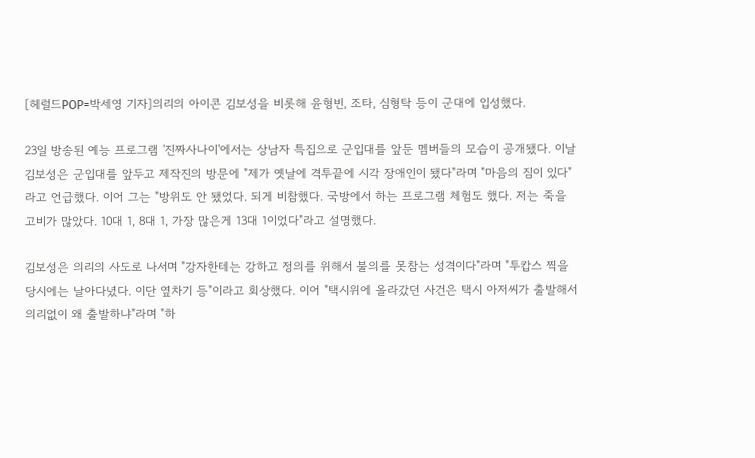[헤럴드POP=박세영 기자]의리의 아이콘 김보성을 비롯해 윤형빈, 조타, 심형탁 등이 군대에 입성했다.

23일 방송된 예능 프로그램 '진짜사나이'에서는 상남자 특집으로 군입대를 앞둔 멤버들의 모습이 공개됐다. 이날 김보성은 군입대를 앞두고 제작진의 방문에 "제가 옛날에 격투끝에 시각 장애인이 됐다"라며 "마음의 짐이 있다"라고 언급했다. 이어 그는 "방위도 안 됐었다. 되게 비참했다. 국방에서 하는 프로그램 체험도 했다. 저는 죽을 고비가 많았다. 10대 1, 8대 1, 가장 많은게 13대 1이었다"라고 설명했다.

김보성은 의리의 사도로 나서며 "강자한테는 강하고 정의를 위해서 불의를 못참는 성격이다"라며 "투캅스 찍을 당시에는 날아다녔다. 이단 옆차기 등"이라고 회상했다. 이어 "택시위에 올라갔던 사건은 택시 아저씨가 출발해서 의리없이 왜 출발하냐"라며 "하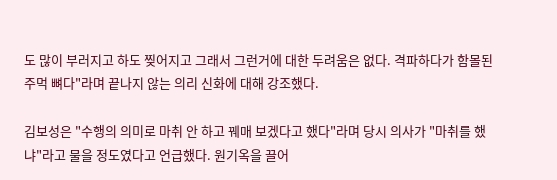도 많이 부러지고 하도 찢어지고 그래서 그런거에 대한 두려움은 없다. 격파하다가 함몰된 주먹 뼈다"라며 끝나지 않는 의리 신화에 대해 강조했다.

김보성은 "수행의 의미로 마취 안 하고 꿰매 보겠다고 했다"라며 당시 의사가 "마취를 했냐"라고 물을 정도였다고 언급했다. 원기옥을 끌어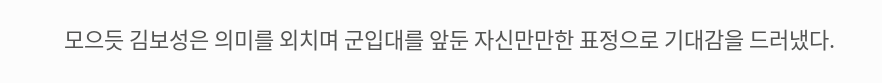모으듯 김보성은 의미를 외치며 군입대를 앞둔 자신만만한 표정으로 기대감을 드러냈다.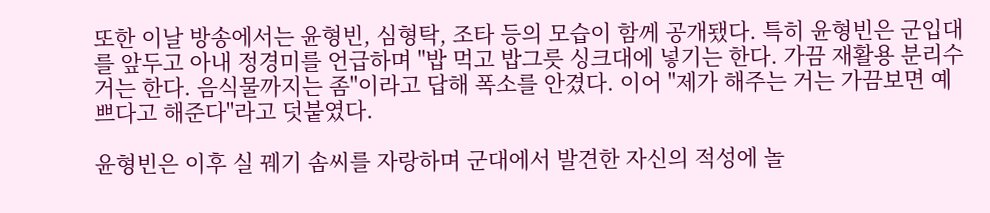또한 이날 방송에서는 윤형빈, 심형탁, 조타 등의 모습이 함께 공개됐다. 특히 윤형빈은 군입대를 앞두고 아내 정경미를 언급하며 "밥 먹고 밥그릇 싱크대에 넣기는 한다. 가끔 재활용 분리수거는 한다. 음식물까지는 좀"이라고 답해 폭소를 안겼다. 이어 "제가 해주는 거는 가끔보면 예쁘다고 해준다"라고 덧붙였다.

윤형빈은 이후 실 꿰기 솜씨를 자랑하며 군대에서 발견한 자신의 적성에 놀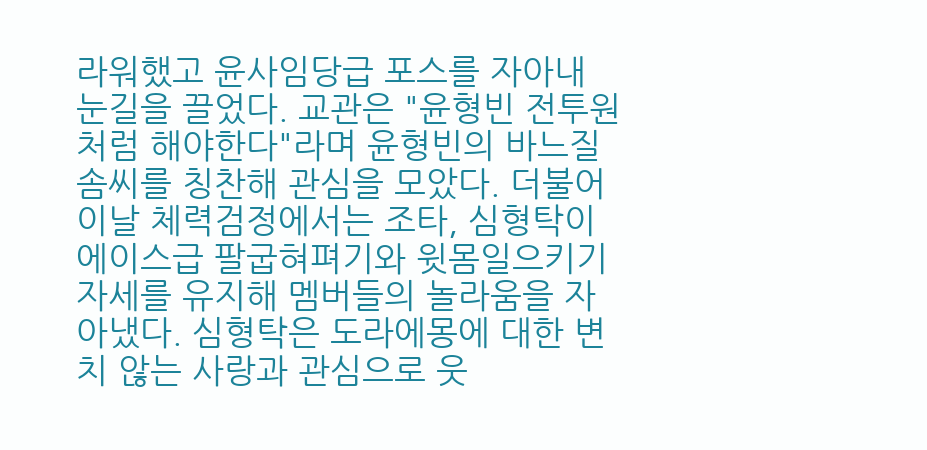라워했고 윤사임당급 포스를 자아내 눈길을 끌었다. 교관은 "윤형빈 전투원처럼 해야한다"라며 윤형빈의 바느질 솜씨를 칭찬해 관심을 모았다. 더불어 이날 체력검정에서는 조타, 심형탁이 에이스급 팔굽혀펴기와 윗몸일으키기 자세를 유지해 멤버들의 놀라움을 자아냈다. 심형탁은 도라에몽에 대한 변치 않는 사랑과 관심으로 웃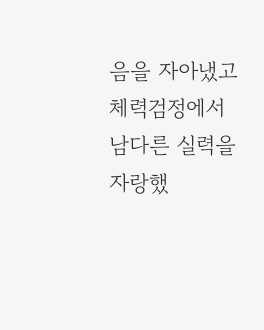음을 자아냈고 체력검정에서 남다른 실력을 자랑했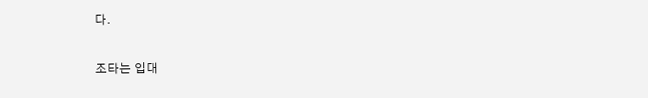다.

조타는 입대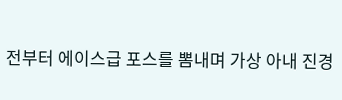전부터 에이스급 포스를 뽐내며 가상 아내 진경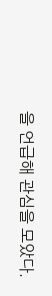을 언급해 관심을 모았다.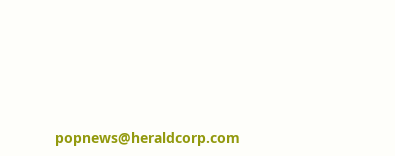popnews@heraldcorp.com